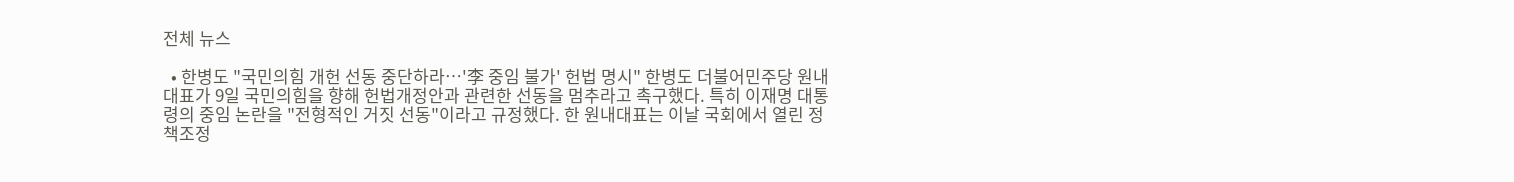전체 뉴스

  • 한병도 "국민의힘 개헌 선동 중단하라…'李 중임 불가' 헌법 명시" 한병도 더불어민주당 원내대표가 9일 국민의힘을 향해 헌법개정안과 관련한 선동을 멈추라고 촉구했다. 특히 이재명 대통령의 중임 논란을 "전형적인 거짓 선동"이라고 규정했다. 한 원내대표는 이날 국회에서 열린 정책조정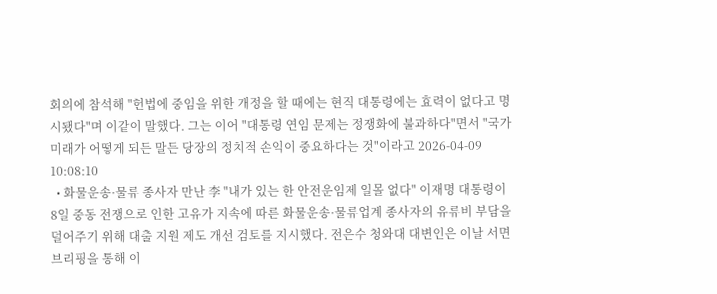회의에 참석해 "헌법에 중임을 위한 개정을 할 때에는 현직 대통령에는 효력이 없다고 명시됐다"며 이같이 말했다. 그는 이어 "대통령 연임 문제는 정쟁화에 불과하다"면서 "국가 미래가 어떻게 되든 말든 당장의 정치적 손익이 중요하다는 것"이라고 2026-04-09 10:08:10
  • 화물운송·물류 종사자 만난 李 "내가 있는 한 안전운임제 일몰 없다" 이재명 대통령이 8일 중동 전쟁으로 인한 고유가 지속에 따른 화물운송·물류업계 종사자의 유류비 부담을 덜어주기 위해 대출 지원 제도 개선 검토를 지시했다. 전은수 청와대 대변인은 이날 서면 브리핑을 통해 이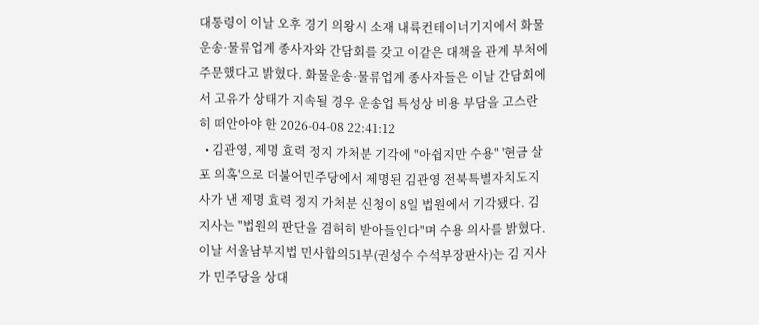대통령이 이날 오후 경기 의왕시 소재 내륙컨테이너기지에서 화물운송·물류업계 종사자와 간담회를 갖고 이같은 대책을 관계 부처에 주문했다고 밝혔다. 화물운송·물류업계 종사자들은 이날 간담회에서 고유가 상태가 지속될 경우 운송업 특성상 비용 부담을 고스란히 떠안아야 한 2026-04-08 22:41:12
  • 김관영, 제명 효력 정지 가처분 기각에 "아쉽지만 수용" '현금 살포 의혹'으로 더불어민주당에서 제명된 김관영 전북특별자치도지사가 낸 제명 효력 정지 가처분 신청이 8일 법원에서 기각됐다. 김 지사는 "법원의 판단을 겸허히 받아들인다"며 수용 의사를 밝혔다. 이날 서울남부지법 민사합의51부(권성수 수석부장판사)는 김 지사가 민주당을 상대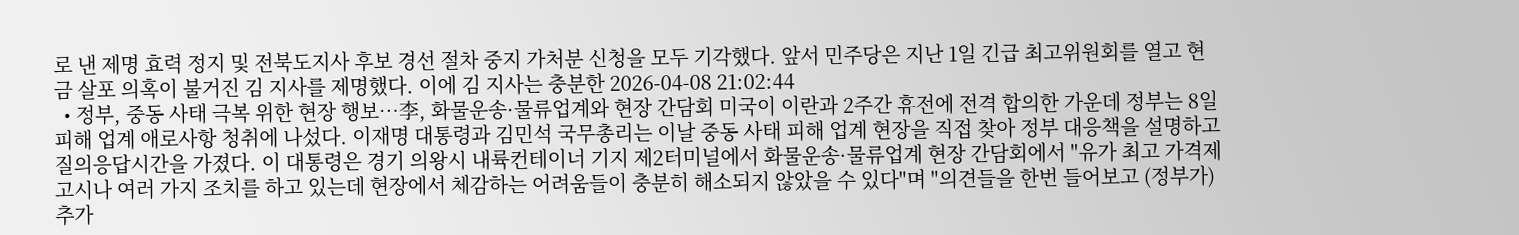로 낸 제명 효력 정지 및 전북도지사 후보 경선 절차 중지 가처분 신청을 모두 기각했다. 앞서 민주당은 지난 1일 긴급 최고위원회를 열고 현금 살포 의혹이 불거진 김 지사를 제명했다. 이에 김 지사는 충분한 2026-04-08 21:02:44
  • 정부, 중동 사태 극복 위한 현장 행보…李, 화물운송·물류업계와 현장 간담회 미국이 이란과 2주간 휴전에 전격 합의한 가운데 정부는 8일 피해 업계 애로사항 청취에 나섰다. 이재명 대통령과 김민석 국무총리는 이날 중동 사태 피해 업계 현장을 직접 찾아 정부 대응책을 설명하고 질의응답시간을 가졌다. 이 대통령은 경기 의왕시 내륙컨테이너 기지 제2터미널에서 화물운송·물류업계 현장 간담회에서 "유가 최고 가격제 고시나 여러 가지 조치를 하고 있는데 현장에서 체감하는 어려움들이 충분히 해소되지 않았을 수 있다"며 "의견들을 한번 들어보고 (정부가) 추가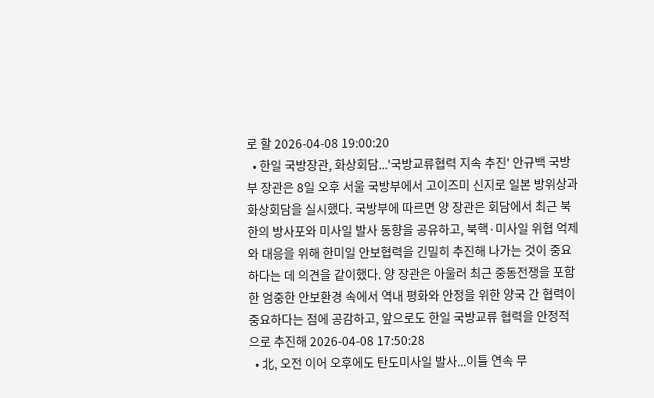로 할 2026-04-08 19:00:20
  • 한일 국방장관, 화상회담...'국방교류협력 지속 추진' 안규백 국방부 장관은 8일 오후 서울 국방부에서 고이즈미 신지로 일본 방위상과 화상회담을 실시했다. 국방부에 따르면 양 장관은 회담에서 최근 북한의 방사포와 미사일 발사 동향을 공유하고, 북핵·미사일 위협 억제와 대응을 위해 한미일 안보협력을 긴밀히 추진해 나가는 것이 중요하다는 데 의견을 같이했다. 양 장관은 아울러 최근 중동전쟁을 포함한 엄중한 안보환경 속에서 역내 평화와 안정을 위한 양국 간 협력이 중요하다는 점에 공감하고, 앞으로도 한일 국방교류 협력을 안정적으로 추진해 2026-04-08 17:50:28
  • 北, 오전 이어 오후에도 탄도미사일 발사...이틀 연속 무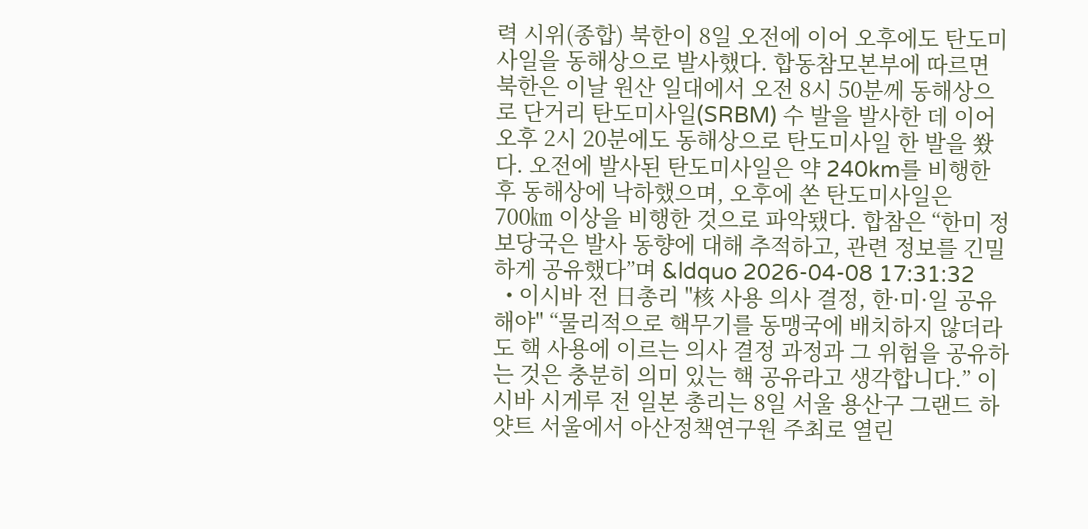력 시위(종합) 북한이 8일 오전에 이어 오후에도 탄도미사일을 동해상으로 발사했다. 합동참모본부에 따르면 북한은 이날 원산 일대에서 오전 8시 50분께 동해상으로 단거리 탄도미사일(SRBM) 수 발을 발사한 데 이어 오후 2시 20분에도 동해상으로 탄도미사일 한 발을 쐈다. 오전에 발사된 탄도미사일은 약 240km를 비행한 후 동해상에 낙하했으며, 오후에 쏜 탄도미사일은 700㎞ 이상을 비행한 것으로 파악됐다. 합참은 “한미 정보당국은 발사 동향에 대해 추적하고, 관련 정보를 긴밀하게 공유했다”며 &ldquo 2026-04-08 17:31:32
  • 이시바 전 日총리 "核 사용 의사 결정, 한·미·일 공유해야" “물리적으로 핵무기를 동맹국에 배치하지 않더라도 핵 사용에 이르는 의사 결정 과정과 그 위험을 공유하는 것은 충분히 의미 있는 핵 공유라고 생각합니다.” 이시바 시게루 전 일본 총리는 8일 서울 용산구 그랜드 하얏트 서울에서 아산정책연구원 주최로 열린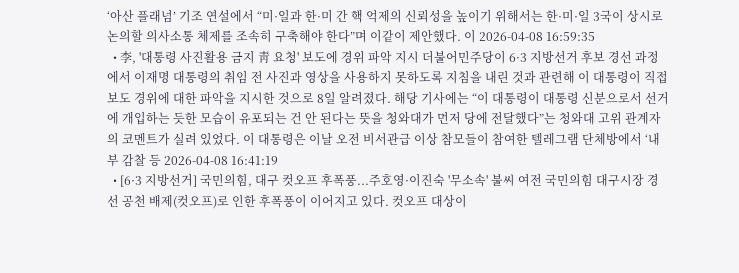‘아산 플래넘’ 기조 연설에서 “미·일과 한·미 간 핵 억제의 신뢰성을 높이기 위해서는 한·미·일 3국이 상시로 논의할 의사소통 체제를 조속히 구축해야 한다”며 이같이 제안했다. 이 2026-04-08 16:59:35
  • 李, '대통령 사진활용 금지 靑 요청' 보도에 경위 파악 지시 더불어민주당이 6·3 지방선거 후보 경선 과정에서 이재명 대통령의 취임 전 사진과 영상을 사용하지 못하도록 지침을 내린 것과 관련해 이 대통령이 직접 보도 경위에 대한 파악을 지시한 것으로 8일 알려졌다. 해당 기사에는 “이 대통령이 대통령 신분으로서 선거에 개입하는 듯한 모습이 유포되는 건 안 된다는 뜻을 청와대가 먼저 당에 전달했다”는 청와대 고위 관계자의 코멘트가 실려 있었다. 이 대통령은 이날 오전 비서관급 이상 참모들이 참여한 텔레그램 단체방에서 ‘내부 감찰 등 2026-04-08 16:41:19
  • [6·3 지방선거] 국민의힘, 대구 컷오프 후폭풍...주호영·이진숙 '무소속' 불씨 여전 국민의힘 대구시장 경선 공천 배제(컷오프)로 인한 후폭풍이 이어지고 있다. 컷오프 대상이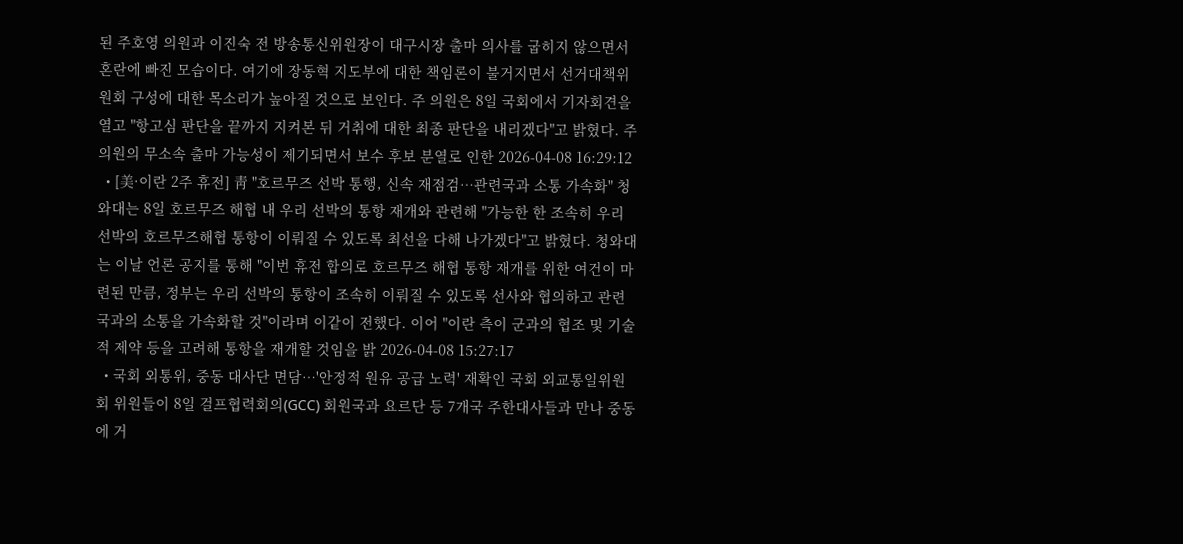된 주호영 의원과 이진숙 전 방송통신위원장이 대구시장 출마 의사를 굽히지 않으면서 혼란에 빠진 모습이다. 여기에 장동혁 지도부에 대한 책임론이 불거지면서 선거대책위원회 구성에 대한 목소리가 높아질 것으로 보인다. 주 의원은 8일 국회에서 기자회견을 열고 "항고심 판단을 끝까지 지켜본 뒤 거취에 대한 최종 판단을 내리겠다"고 밝혔다. 주 의원의 무소속 출마 가능성이 제기되면서 보수 후보 분열로 인한 2026-04-08 16:29:12
  • [美·이란 2주 휴전] 靑 "호르무즈 선박 통행, 신속 재점검…관련국과 소통 가속화" 청와대는 8일 호르무즈 해협 내 우리 선박의 통항 재개와 관련해 "가능한 한 조속히 우리 선박의 호르무즈해협 통항이 이뤄질 수 있도록 최선을 다해 나가겠다"고 밝혔다. 청와대는 이날 언론 공지를 통해 "이번 휴전 합의로 호르무즈 해협 통항 재개를 위한 여건이 마련된 만큼, 정부는 우리 선박의 통항이 조속히 이뤄질 수 있도록 선사와 협의하고 관련국과의 소통을 가속화할 것"이라며 이같이 전했다. 이어 "이란 측이 군과의 협조 및 기술적 제약 등을 고려해 통항을 재개할 것임을 밝 2026-04-08 15:27:17
  • 국회 외통위, 중동 대사단 면담…'안정적 원유 공급 노력' 재확인 국회 외교통일위원회 위원들이 8일 걸프협력회의(GCC) 회원국과 요르단 등 7개국 주한대사들과 만나 중동에 거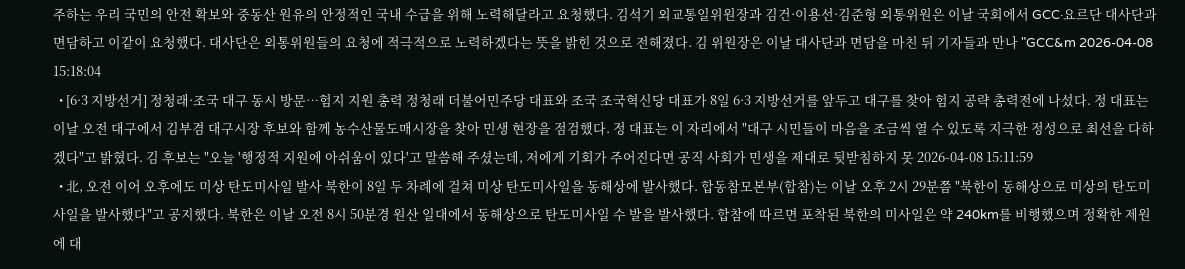주하는 우리 국민의 안전 확보와 중동산 원유의 안정적인 국내 수급을 위해 노력해달라고 요청했다. 김석기 외교통일위원장과 김건·이용선·김준형 외통위원은 이날 국회에서 GCC·요르단 대사단과 면담하고 이같이 요청했다. 대사단은 외통위원들의 요청에 적극적으로 노력하겠다는 뜻을 밝힌 것으로 전해졌다. 김 위원장은 이날 대사단과 면담을 마친 뒤 기자들과 만나 "GCC&m 2026-04-08 15:18:04
  • [6·3 지방선거] 정청래·조국 대구 동시 방문…험지 지원 총력 정청래 더불어민주당 대표와 조국 조국혁신당 대표가 8일 6·3 지방선거를 앞두고 대구를 찾아 험지 공략 총력전에 나섰다. 정 대표는 이날 오전 대구에서 김부겸 대구시장 후보와 함께 농수산물도매시장을 찾아 민생 현장을 점검했다. 정 대표는 이 자리에서 "대구 시민들이 마음을 조금씩 열 수 있도록 지극한 정성으로 최선을 다하겠다"고 밝혔다. 김 후보는 "오늘 '행정적 지원에 아쉬움이 있다'고 말씀해 주셨는데, 저에게 기회가 주어진다면 공직 사회가 민생을 제대로 뒷받침하지 못 2026-04-08 15:11:59
  • 北, 오전 이어 오후에도 미상 탄도미사일 발사 북한이 8일 두 차례에 걸쳐 미상 탄도미사일을 동해상에 발사했다. 합동참모본부(합참)는 이날 오후 2시 29분쯤 "북한이 동해상으로 미상의 탄도미사일을 발사했다"고 공지했다. 북한은 이날 오전 8시 50분경 원산 일대에서 동해상으로 탄도미사일 수 발을 발사했다. 합참에 따르면 포착된 북한의 미사일은 약 240km를 비행했으며 정확한 제원에 대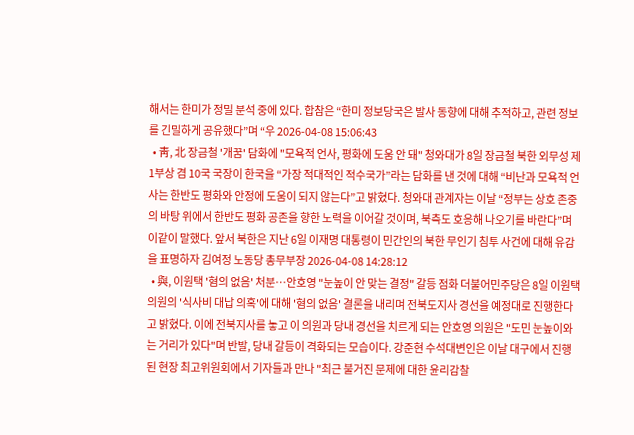해서는 한미가 정밀 분석 중에 있다. 합참은 “한미 정보당국은 발사 동향에 대해 추적하고, 관련 정보를 긴밀하게 공유했다”며 “우 2026-04-08 15:06:43
  • 靑, 北 장금철 '개꿈' 담화에 "모욕적 언사, 평화에 도움 안 돼" 청와대가 8일 장금철 북한 외무성 제1부상 겸 10국 국장이 한국을 “가장 적대적인 적수국가”라는 담화를 낸 것에 대해 “비난과 모욕적 언사는 한반도 평화와 안정에 도움이 되지 않는다”고 밝혔다. 청와대 관계자는 이날 “정부는 상호 존중의 바탕 위에서 한반도 평화 공존을 향한 노력을 이어갈 것이며, 북측도 호응해 나오기를 바란다”며 이같이 말했다. 앞서 북한은 지난 6일 이재명 대통령이 민간인의 북한 무인기 침투 사건에 대해 유감을 표명하자 김여정 노동당 총무부장 2026-04-08 14:28:12
  • 與, 이원택 '혐의 없음' 처분…안호영 "눈높이 안 맞는 결정" 갈등 점화 더불어민주당은 8일 이원택 의원의 '식사비 대납 의혹'에 대해 '혐의 없음' 결론을 내리며 전북도지사 경선을 예정대로 진행한다고 밝혔다. 이에 전북지사를 놓고 이 의원과 당내 경선을 치르게 되는 안호영 의원은 "도민 눈높이와는 거리가 있다"며 반발, 당내 갈등이 격화되는 모습이다. 강준현 수석대변인은 이날 대구에서 진행된 현장 최고위원회에서 기자들과 만나 "최근 불거진 문제에 대한 윤리감찰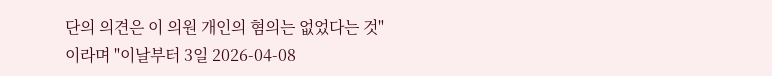단의 의견은 이 의원 개인의 혐의는 없었다는 것"이라며 "이날부터 3일 2026-04-08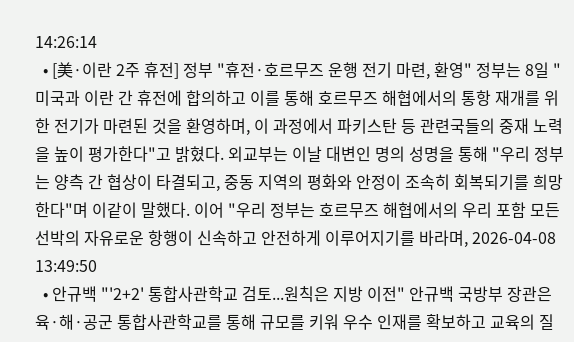14:26:14
  • [美·이란 2주 휴전] 정부 "휴전·호르무즈 운행 전기 마련, 환영" 정부는 8일 "미국과 이란 간 휴전에 합의하고 이를 통해 호르무즈 해협에서의 통항 재개를 위한 전기가 마련된 것을 환영하며, 이 과정에서 파키스탄 등 관련국들의 중재 노력을 높이 평가한다"고 밝혔다. 외교부는 이날 대변인 명의 성명을 통해 "우리 정부는 양측 간 협상이 타결되고, 중동 지역의 평화와 안정이 조속히 회복되기를 희망한다"며 이같이 말했다. 이어 "우리 정부는 호르무즈 해협에서의 우리 포함 모든 선박의 자유로운 항행이 신속하고 안전하게 이루어지기를 바라며, 2026-04-08 13:49:50
  • 안규백 "'2+2' 통합사관학교 검토...원칙은 지방 이전" 안규백 국방부 장관은 육·해·공군 통합사관학교를 통해 규모를 키워 우수 인재를 확보하고 교육의 질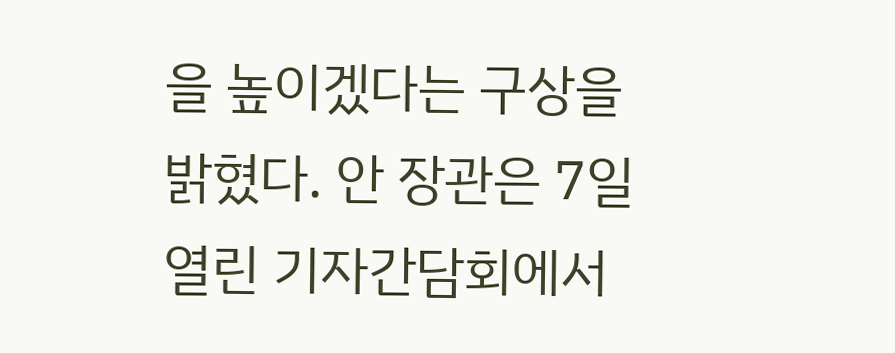을 높이겠다는 구상을 밝혔다. 안 장관은 7일 열린 기자간담회에서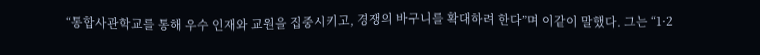“통합사관학교를 통해 우수 인재와 교원을 집중시키고, 경쟁의 바구니를 확대하려 한다”며 이같이 말했다. 그는 “1·2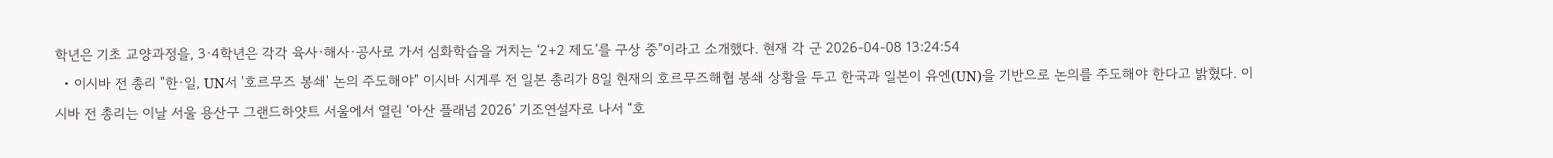학년은 기초 교양과정을, 3·4학년은 각각 육사·해사·공사로 가서 심화학습을 거치는 ‘2+2 제도’를 구상 중”이라고 소개했다. 현재 각 군 2026-04-08 13:24:54
  • 이시바 전 총리 "한·일, UN서 '호르무즈 봉쇄' 논의 주도해야" 이시바 시게루 전 일본 총리가 8일 현재의 호르무즈해협 봉쇄 상황을 두고 한국과 일본이 유엔(UN)을 기반으로 논의를 주도해야 한다고 밝혔다. 이시바 전 총리는 이날 서울 용산구 그랜드하얏트 서울에서 열린 ‘아산 플래넘 2026’ 기조연설자로 나서 “호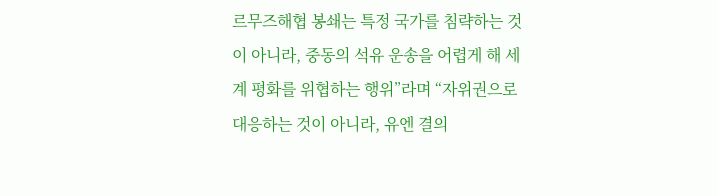르무즈해협 봉쇄는 특정 국가를 침략하는 것이 아니라, 중동의 석유 운송을 어렵게 해 세계 평화를 위협하는 행위”라며 “자위권으로 대응하는 것이 아니라, 유엔 결의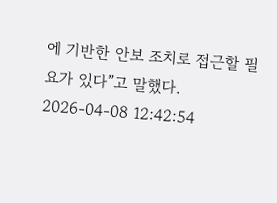에 기반한 안보 조치로 접근할 필요가 있다”고 말했다. 2026-04-08 12:42:54